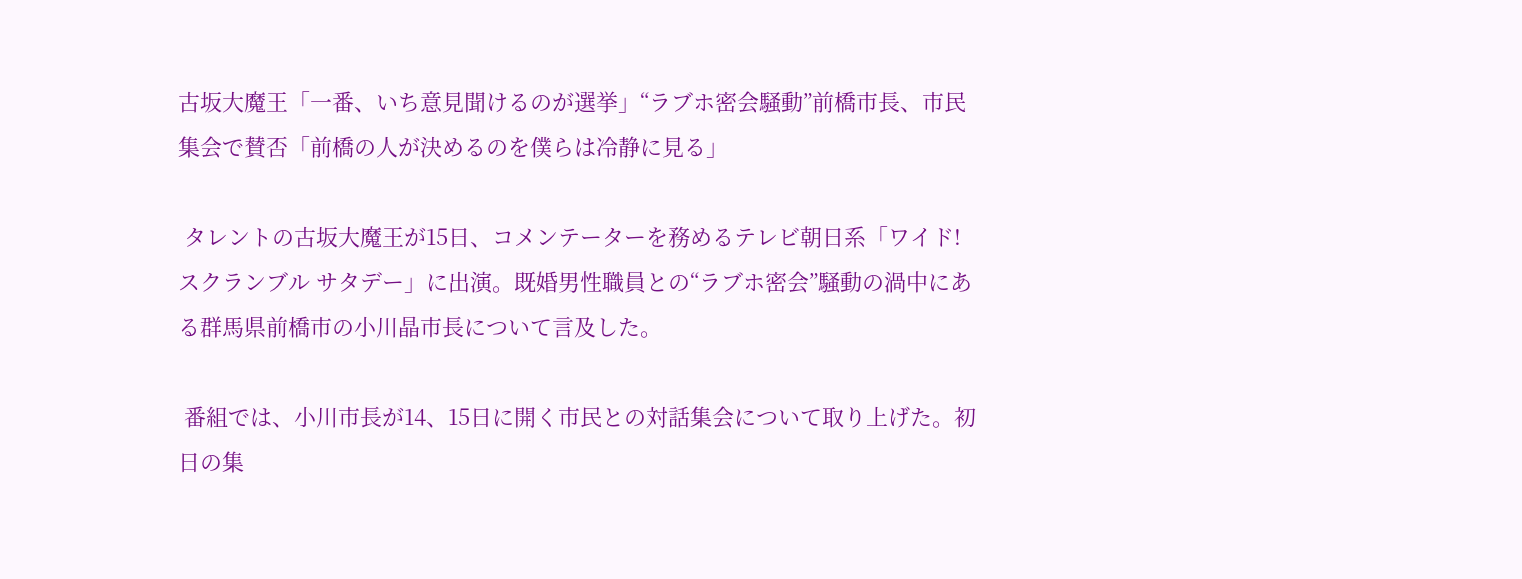古坂大魔王「一番、いち意見聞けるのが選挙」“ラブホ密会騒動”前橋市長、市民集会で賛否「前橋の人が決めるのを僕らは冷静に見る」

 タレントの古坂大魔王が15日、コメンテーターを務めるテレビ朝日系「ワイド!スクランブル サタデー」に出演。既婚男性職員との“ラブホ密会”騒動の渦中にある群馬県前橋市の小川晶市長について言及した。

 番組では、小川市長が14、15日に開く市民との対話集会について取り上げた。初日の集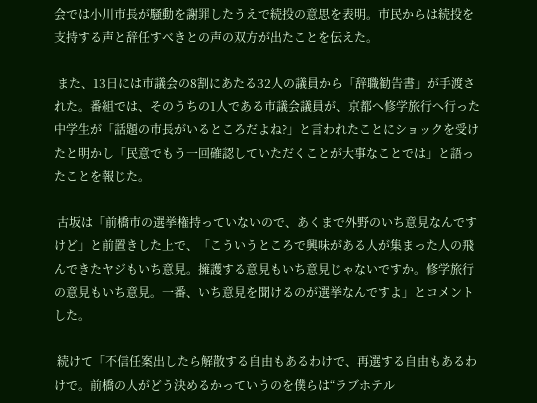会では小川市長が騒動を謝罪したうえで続投の意思を表明。市民からは続投を支持する声と辞任すべきとの声の双方が出たことを伝えた。

 また、13日には市議会の8割にあたる32人の議員から「辞職勧告書」が手渡された。番組では、そのうちの1人である市議会議員が、京都へ修学旅行へ行った中学生が「話題の市長がいるところだよね?」と言われたことにショックを受けたと明かし「民意でもう一回確認していただくことが大事なことでは」と語ったことを報じた。

 古坂は「前橋市の選挙権持っていないので、あくまで外野のいち意見なんですけど」と前置きした上で、「こういうところで興味がある人が集まった人の飛んできたヤジもいち意見。擁護する意見もいち意見じゃないですか。修学旅行の意見もいち意見。一番、いち意見を聞けるのが選挙なんですよ」とコメントした。

 続けて「不信任案出したら解散する自由もあるわけで、再選する自由もあるわけで。前橋の人がどう決めるかっていうのを僕らは“ラブホテル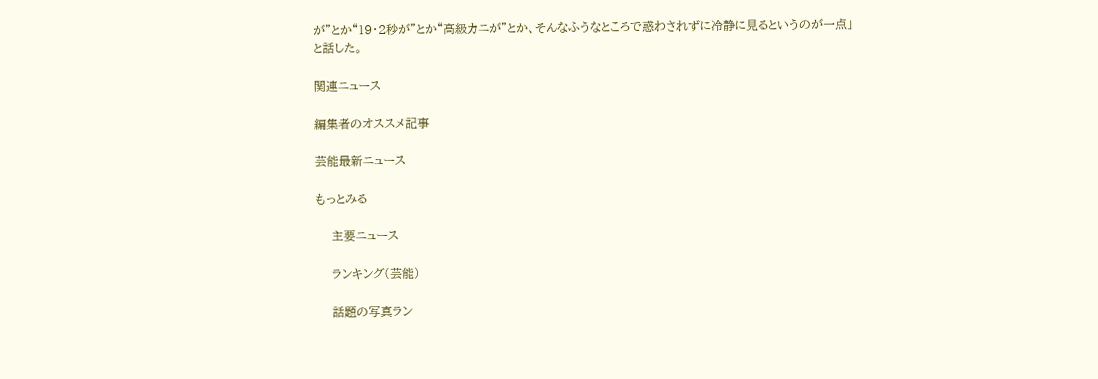が”とか“19・2秒が”とか“高級カニが”とか、そんなふうなところで惑わされずに冷静に見るというのが一点」と話した。

関連ニュース

編集者のオススメ記事

芸能最新ニュース

もっとみる

    主要ニュース

    ランキング(芸能)

    話題の写真ラン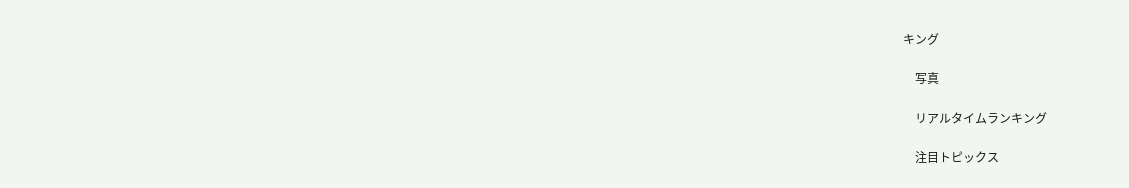キング

    写真

    リアルタイムランキング

    注目トピックス